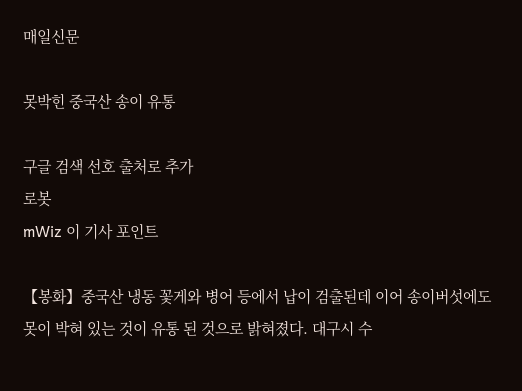매일신문

못박힌 중국산 송이 유통

구글 검색 선호 출처로 추가
로봇
mWiz 이 기사 포인트

【봉화】중국산 냉동 꽃게와 병어 등에서 납이 검출된데 이어 송이버섯에도 못이 박혀 있는 것이 유통 된 것으로 밝혀졌다. 대구시 수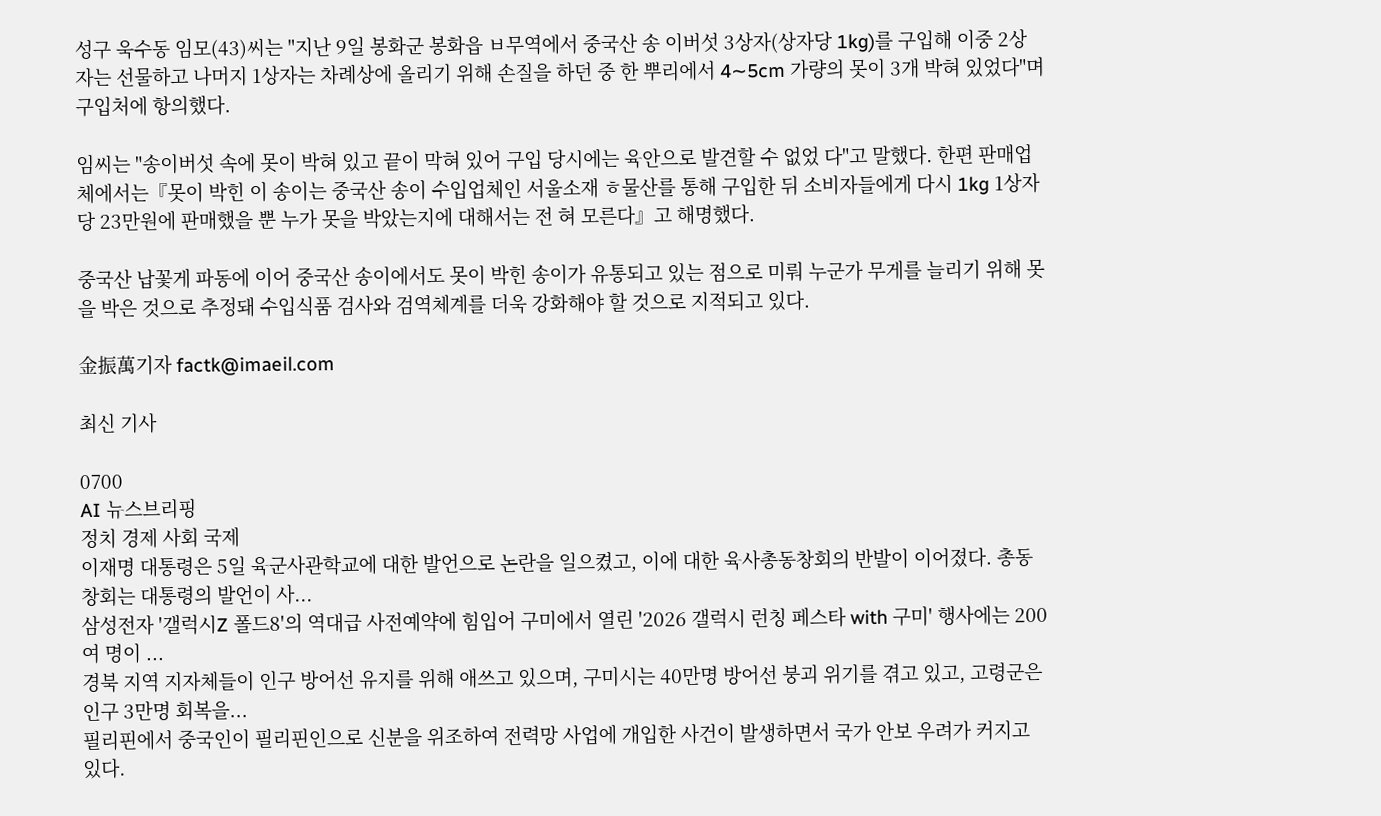성구 욱수동 임모(43)씨는 "지난 9일 봉화군 봉화읍 ㅂ무역에서 중국산 송 이버섯 3상자(상자당 1kg)를 구입해 이중 2상자는 선물하고 나머지 1상자는 차례상에 올리기 위해 손질을 하던 중 한 뿌리에서 4∼5cm 가량의 못이 3개 박혀 있었다"며 구입처에 항의했다.

임씨는 "송이버섯 속에 못이 박혀 있고 끝이 막혀 있어 구입 당시에는 육안으로 발견할 수 없었 다"고 말했다. 한편 판매업체에서는『못이 박힌 이 송이는 중국산 송이 수입업체인 서울소재 ㅎ물산를 통해 구입한 뒤 소비자들에게 다시 1kg 1상자당 23만원에 판매했을 뿐 누가 못을 박았는지에 대해서는 전 혀 모른다』고 해명했다.

중국산 납꽃게 파동에 이어 중국산 송이에서도 못이 박힌 송이가 유통되고 있는 점으로 미뤄 누군가 무게를 늘리기 위해 못을 박은 것으로 추정돼 수입식품 검사와 검역체계를 더욱 강화해야 할 것으로 지적되고 있다.

金振萬기자 factk@imaeil.com

최신 기사

0700
AI 뉴스브리핑
정치 경제 사회 국제
이재명 대통령은 5일 육군사관학교에 대한 발언으로 논란을 일으켰고, 이에 대한 육사총동창회의 반발이 이어졌다. 총동창회는 대통령의 발언이 사...
삼성전자 '갤럭시Z 폴드8'의 역대급 사전예약에 힘입어 구미에서 열린 '2026 갤럭시 런칭 페스타 with 구미' 행사에는 200여 명이 ...
경북 지역 지자체들이 인구 방어선 유지를 위해 애쓰고 있으며, 구미시는 40만명 방어선 붕괴 위기를 겪고 있고, 고령군은 인구 3만명 회복을...
필리핀에서 중국인이 필리핀인으로 신분을 위조하여 전력망 사업에 개입한 사건이 발생하면서 국가 안보 우려가 커지고 있다.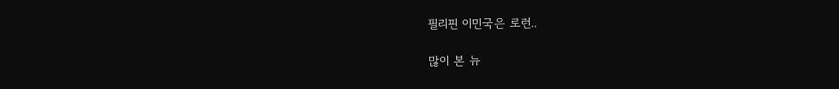필리핀 이민국은 로런..

많이 본 뉴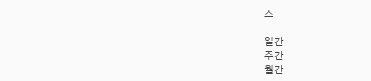스

일간
주간
월간